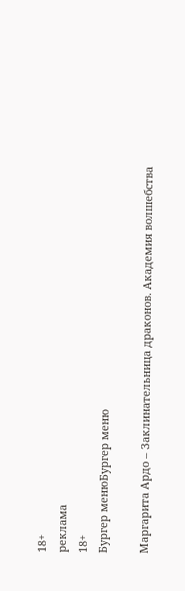18+
реклама
18+
Бургер менюБургер меню

Маргарита Ардо – Заклинательница драконов. Академия волшебства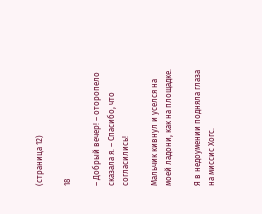(страница 12)

18

– Добрый вечер! – оторопело сказала я. – Спасибо, что согласились!

Мальчик кивнул и уселся на моей ладони, как на площадке.

Я в недоумении подняла глаза на миссис Хогс.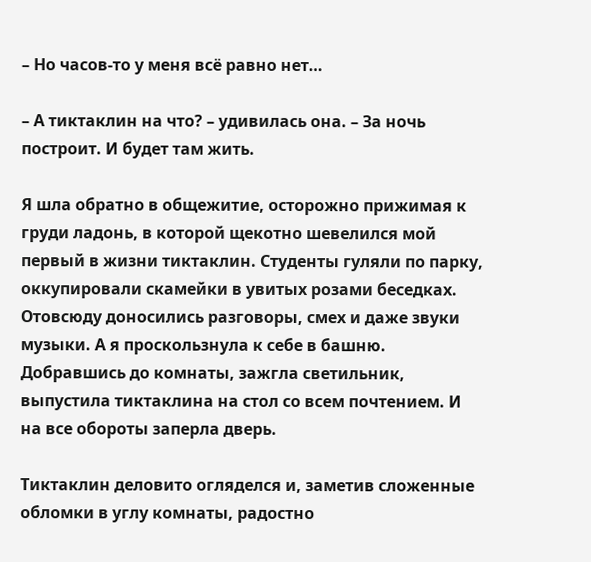– Но часов-то у меня всё равно нет…

– А тиктаклин на что? – удивилась она. – За ночь построит. И будет там жить.

Я шла обратно в общежитие, осторожно прижимая к груди ладонь, в которой щекотно шевелился мой первый в жизни тиктаклин. Студенты гуляли по парку, оккупировали скамейки в увитых розами беседках. Отовсюду доносились разговоры, смех и даже звуки музыки. А я проскользнула к себе в башню. Добравшись до комнаты, зажгла светильник, выпустила тиктаклина на стол со всем почтением. И на все обороты заперла дверь.

Тиктаклин деловито огляделся и, заметив сложенные обломки в углу комнаты, радостно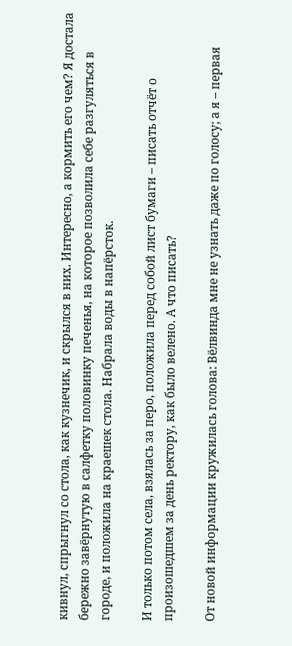кивнул, спрыгнул со стола, как кузнечик, и скрылся в них. Интересно, а кормить его чем? Я достала бережно завёрнутую в салфетку половинку печенья, на которое позволила себе разгуляться в городе, и положила на краешек стола. Набрала воды в напёрсток.

И только потом села, взялась за перо, положила перед собой лист бумаги – писать отчёт о произошедшем за день ректору, как было велено. А что писать?

От новой информации кружилась голова: Вёлвинда мне не узнать даже по голосу; а я – первая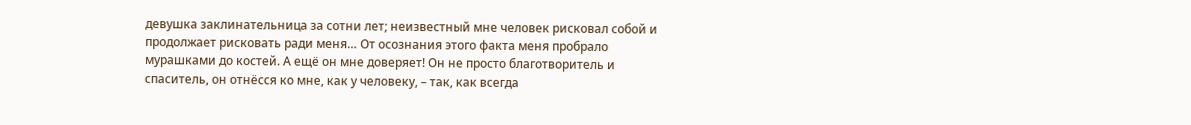девушка заклинательница за сотни лет; неизвестный мне человек рисковал собой и продолжает рисковать ради меня… От осознания этого факта меня пробрало мурашками до костей. А ещё он мне доверяет! Он не просто благотворитель и спаситель, он отнёсся ко мне, как у человеку, – так, как всегда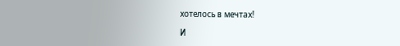хотелось в мечтах!

И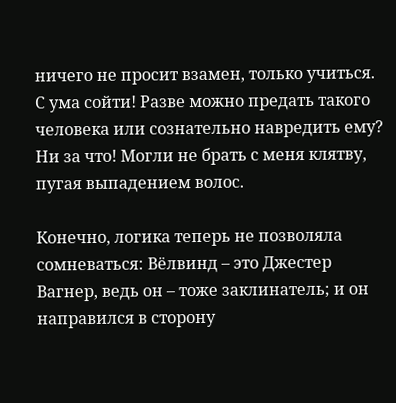ничего не просит взамен, только учиться. С ума сойти! Разве можно предать такого человека или сознательно навредить ему? Ни за что! Могли не брать с меня клятву, пугая выпадением волос.

Конечно, логика теперь не позволяла сомневаться: Вёлвинд – это Джестер Вагнер, ведь он – тоже заклинатель; и он направился в сторону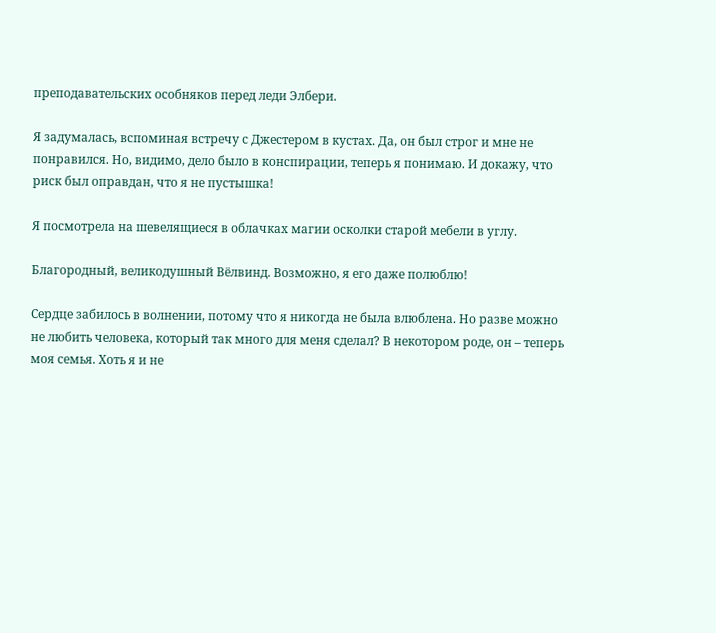преподавательских особняков перед леди Элбери.

Я задумалась, вспоминая встречу с Джестером в кустах. Да, он был строг и мне не понравился. Но, видимо, дело было в конспирации, теперь я понимаю. И докажу, что риск был оправдан, что я не пустышка!

Я посмотрела на шевелящиеся в облачках магии осколки старой мебели в углу.

Благородный, великодушный Вёлвинд. Возможно, я его даже полюблю!

Сердце забилось в волнении, потому что я никогда не была влюблена. Но разве можно не любить человека, который так много для меня сделал? В некотором роде, он – теперь моя семья. Хоть я и не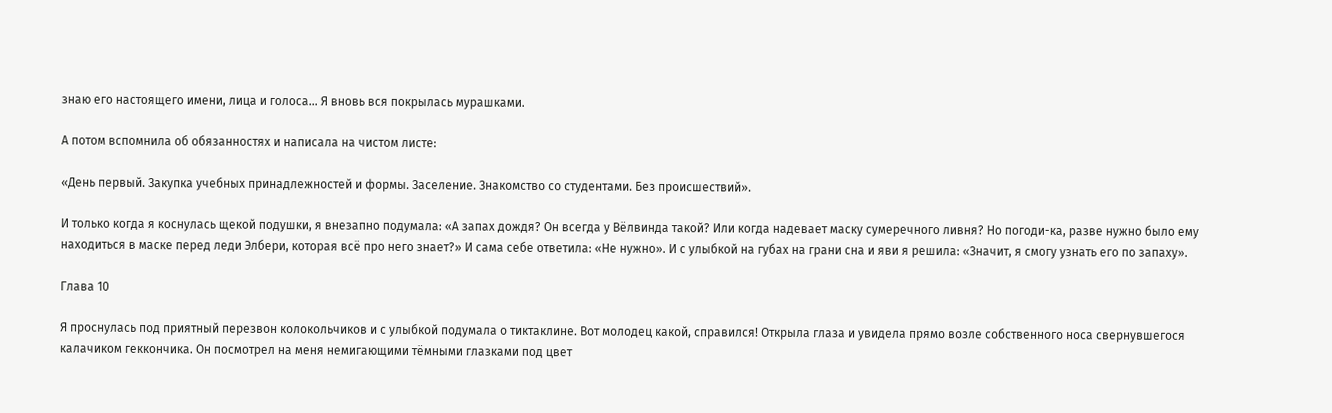знаю его настоящего имени, лица и голоса… Я вновь вся покрылась мурашками.

А потом вспомнила об обязанностях и написала на чистом листе:

«День первый. Закупка учебных принадлежностей и формы. Заселение. Знакомство со студентами. Без происшествий».

И только когда я коснулась щекой подушки, я внезапно подумала: «А запах дождя? Он всегда у Вёлвинда такой? Или когда надевает маску сумеречного ливня? Но погоди-ка, разве нужно было ему находиться в маске перед леди Элбери, которая всё про него знает?» И сама себе ответила: «Не нужно». И с улыбкой на губах на грани сна и яви я решила: «Значит, я смогу узнать его по запаху».

Глава 10

Я проснулась под приятный перезвон колокольчиков и с улыбкой подумала о тиктаклине. Вот молодец какой, справился! Открыла глаза и увидела прямо возле собственного носа свернувшегося калачиком геккончика. Он посмотрел на меня немигающими тёмными глазками под цвет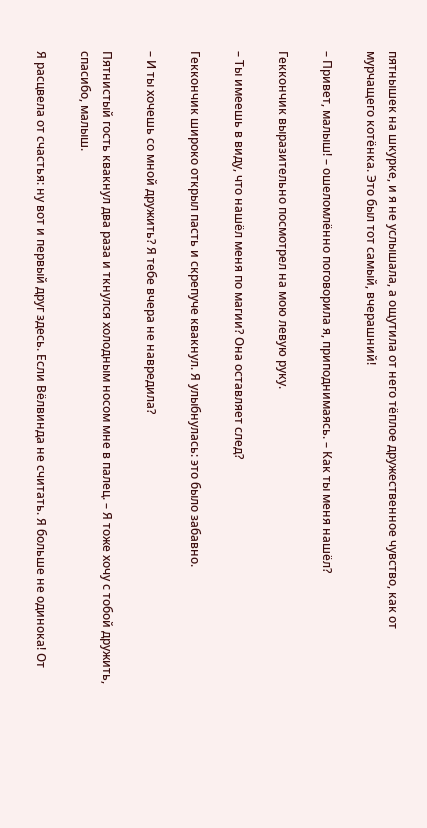пятнышек на шкурке, и я не услышала, а ощутила от него тёплое дружественное чувство, как от мурчащего котёнка. Это был тот самый, вчерашний!

– Привет, малыш! – ошеломлённо поговорила я, приподнимаясь. – Как ты меня нашёл?

Геккончик выразительно посмотрел на мою левую руку.

– Ты имеешь в виду, что нашёл меня по магии? Она оставляет след?

Геккончик широко открыл пасть и скрепуче квакнул. Я улыбнулась: это было забавно.

– И ты хочешь со мной дружить? Я тебе вчера не навредила?

Пятнистый гость квакнул два раза и ткнулся холодным носом мне в палец. – Я тоже хочу с тобой дружить, спасибо, малыш.

Я расцвела от счастья: ну вот и первый друг здесь. Если Вёлвинда не считать. Я больше не одинока! От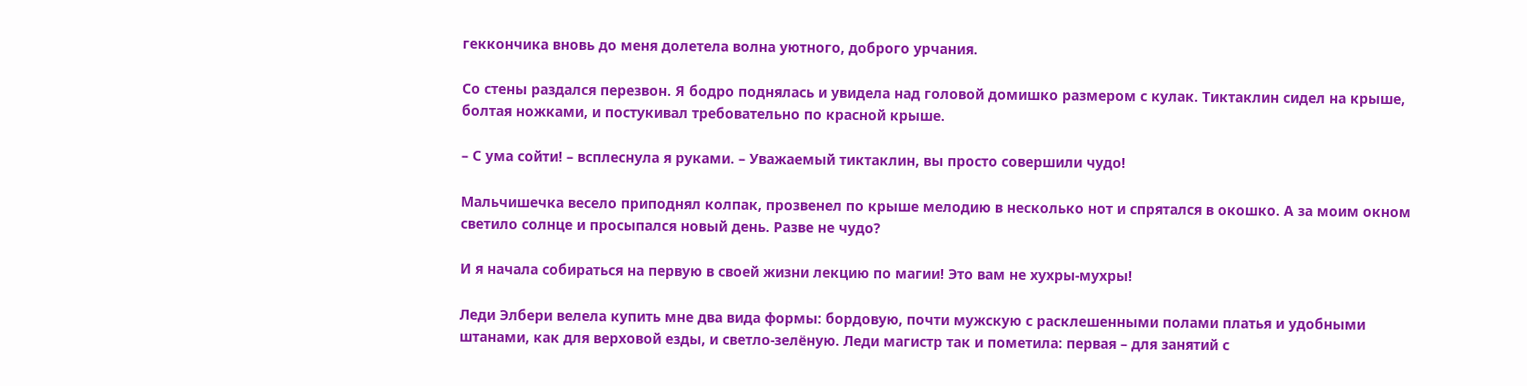геккончика вновь до меня долетела волна уютного, доброго урчания.

Со стены раздался перезвон. Я бодро поднялась и увидела над головой домишко размером с кулак. Тиктаклин сидел на крыше, болтая ножками, и постукивал требовательно по красной крыше.

– С ума сойти! – всплеснула я руками. – Уважаемый тиктаклин, вы просто совершили чудо!

Мальчишечка весело приподнял колпак, прозвенел по крыше мелодию в несколько нот и спрятался в окошко. А за моим окном светило солнце и просыпался новый день. Разве не чудо?

И я начала собираться на первую в своей жизни лекцию по магии! Это вам не хухры-мухры!

Леди Элбери велела купить мне два вида формы: бордовую, почти мужскую с расклешенными полами платья и удобными штанами, как для верховой езды, и светло-зелёную. Леди магистр так и пометила: первая – для занятий с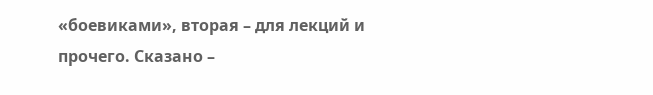«боевиками», вторая – для лекций и прочего. Сказано –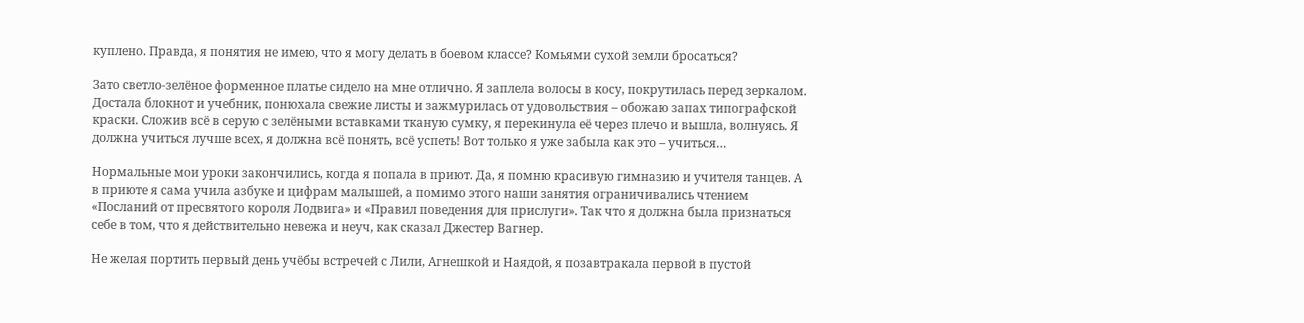куплено. Правда, я понятия не имею, что я могу делать в боевом классе? Комьями сухой земли бросаться?

Зато светло-зелёное форменное платье сидело на мне отлично. Я заплела волосы в косу, покрутилась перед зеркалом. Достала блокнот и учебник, понюхала свежие листы и зажмурилась от удовольствия – обожаю запах типографской краски. Сложив всё в серую с зелёными вставками тканую сумку, я перекинула её через плечо и вышла, волнуясь. Я должна учиться лучше всех, я должна всё понять, всё успеть! Вот только я уже забыла как это – учиться…

Нормальные мои уроки закончились, когда я попала в приют. Да, я помню красивую гимназию и учителя танцев. А в приюте я сама учила азбуке и цифрам малышей, а помимо этого наши занятия ограничивались чтением «Посланий от пресвятого короля Лодвига» и «Правил поведения для прислуги». Так что я должна была признаться себе в том, что я действительно невежа и неуч, как сказал Джестер Вагнер.

Не желая портить первый день учёбы встречей с Лили, Агнешкой и Наядой, я позавтракала первой в пустой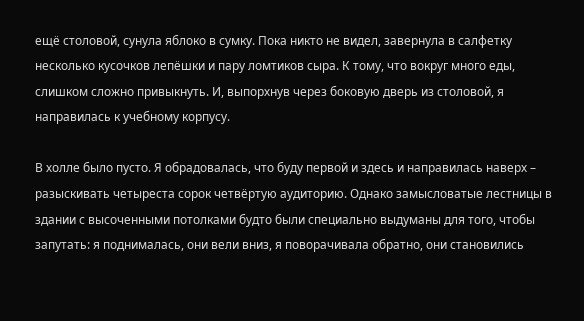ещё столовой, сунула яблоко в сумку. Пока никто не видел, завернула в салфетку несколько кусочков лепёшки и пару ломтиков сыра. К тому, что вокруг много еды, слишком сложно привыкнуть. И, выпорхнув через боковую дверь из столовой, я направилась к учебному корпусу.

В холле было пусто. Я обрадовалась, что буду первой и здесь и направилась наверх – разыскивать четыреста сорок четвёртую аудиторию. Однако замысловатые лестницы в здании с высоченными потолками будто были специально выдуманы для того, чтобы запутать: я поднималась, они вели вниз, я поворачивала обратно, они становились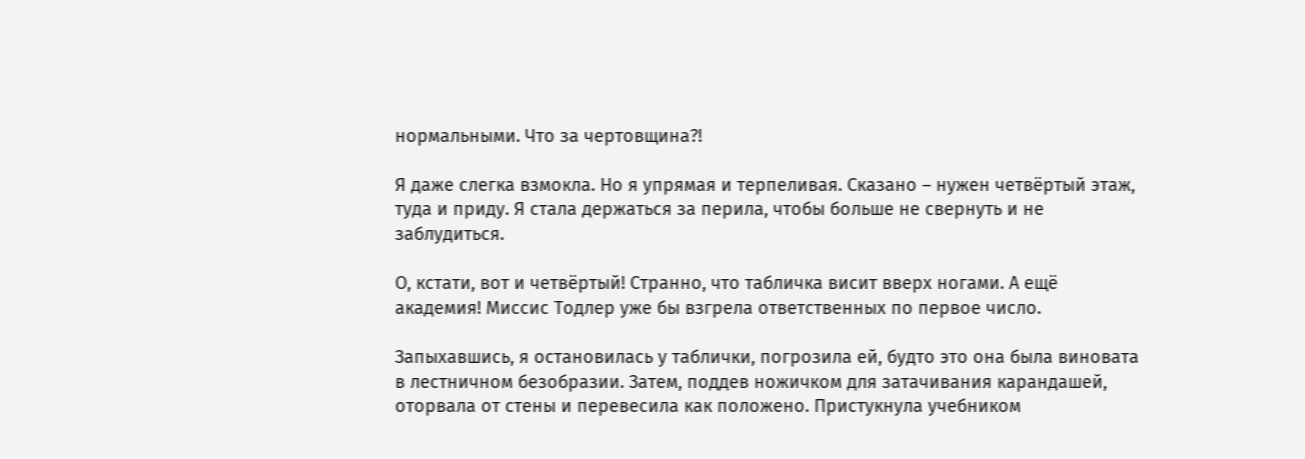нормальными. Что за чертовщина?!

Я даже слегка взмокла. Но я упрямая и терпеливая. Сказано – нужен четвёртый этаж, туда и приду. Я стала держаться за перила, чтобы больше не свернуть и не заблудиться.

О, кстати, вот и четвёртый! Странно, что табличка висит вверх ногами. А ещё академия! Миссис Тодлер уже бы взгрела ответственных по первое число.

Запыхавшись, я остановилась у таблички, погрозила ей, будто это она была виновата в лестничном безобразии. Затем, поддев ножичком для затачивания карандашей, оторвала от стены и перевесила как положено. Пристукнула учебником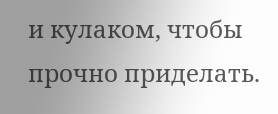и кулаком, чтобы прочно приделать.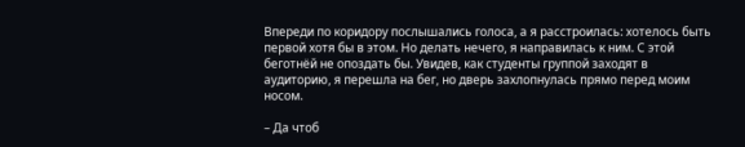Впереди по коридору послышались голоса, а я расстроилась: хотелось быть первой хотя бы в этом. Но делать нечего, я направилась к ним. С этой беготнёй не опоздать бы. Увидев, как студенты группой заходят в аудиторию, я перешла на бег, но дверь захлопнулась прямо перед моим носом.

– Да чтоб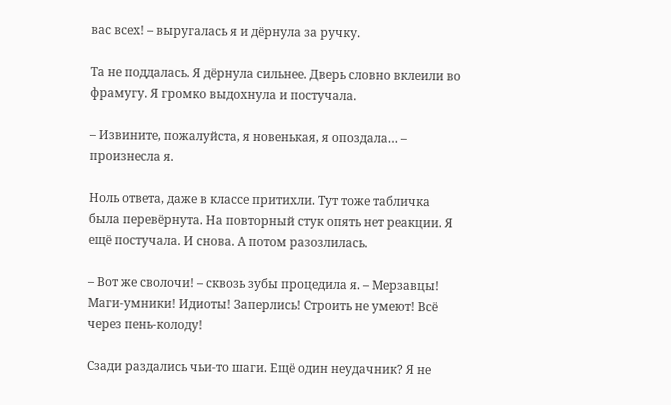вас всех! – выругалась я и дёрнула за ручку.

Та не поддалась. Я дёрнула сильнее. Дверь словно вклеили во фрамугу. Я громко выдохнула и постучала.

– Извините, пожалуйста, я новенькая, я опоздала… – произнесла я.

Ноль ответа, даже в классе притихли. Тут тоже табличка была перевёрнута. На повторный стук опять нет реакции. Я ещё постучала. И снова. А потом разозлилась.

– Вот же сволочи! – сквозь зубы процедила я. – Мерзавцы! Маги-умники! Идиоты! Заперлись! Строить не умеют! Всё через пень-колоду!

Сзади раздались чьи-то шаги. Ещё один неудачник? Я не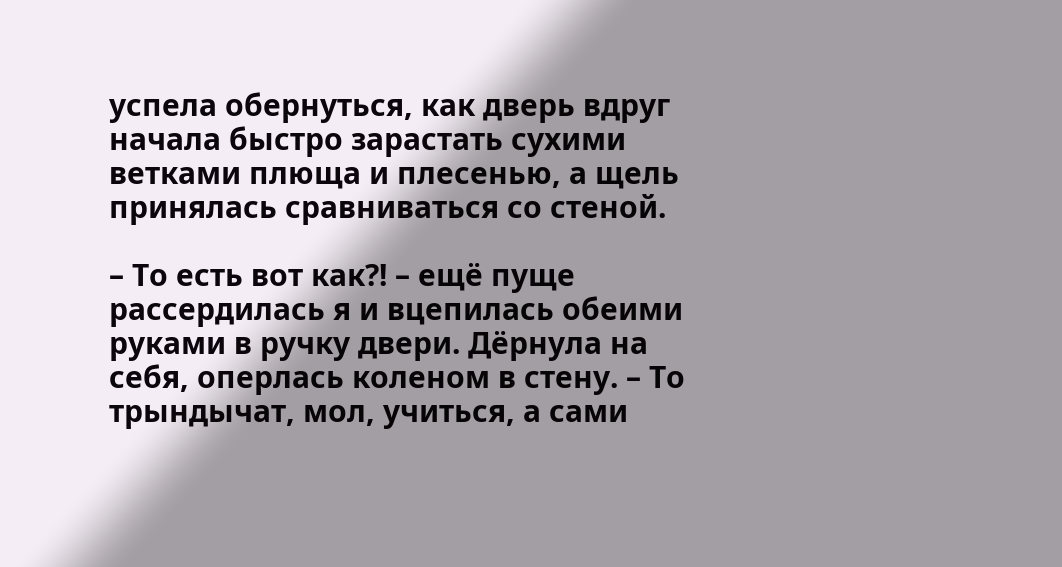успела обернуться, как дверь вдруг начала быстро зарастать сухими ветками плюща и плесенью, а щель принялась сравниваться со стеной.

– То есть вот как?! – ещё пуще рассердилась я и вцепилась обеими руками в ручку двери. Дёрнула на себя, оперлась коленом в стену. – То трындычат, мол, учиться, а сами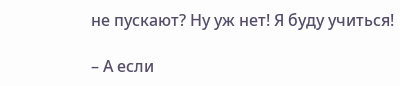не пускают? Ну уж нет! Я буду учиться!

– А если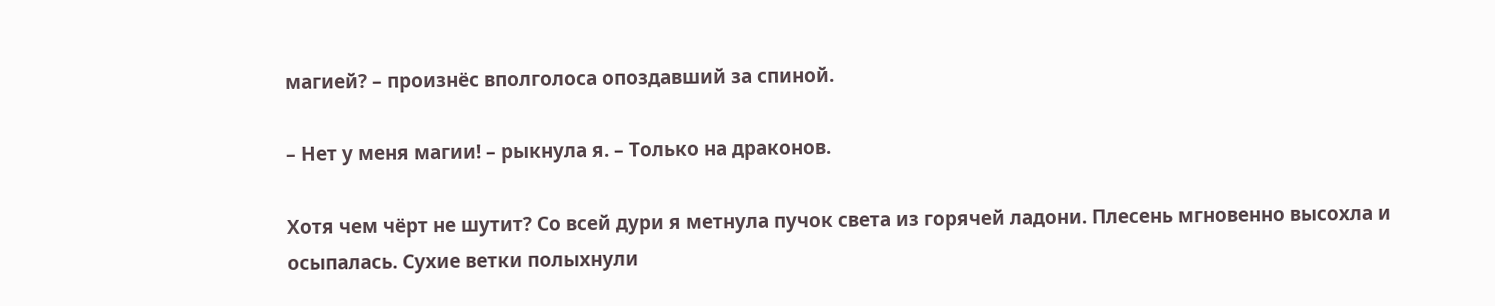магией? – произнёс вполголоса опоздавший за спиной.

– Нет у меня магии! – рыкнула я. – Только на драконов.

Хотя чем чёрт не шутит? Со всей дури я метнула пучок света из горячей ладони. Плесень мгновенно высохла и осыпалась. Сухие ветки полыхнули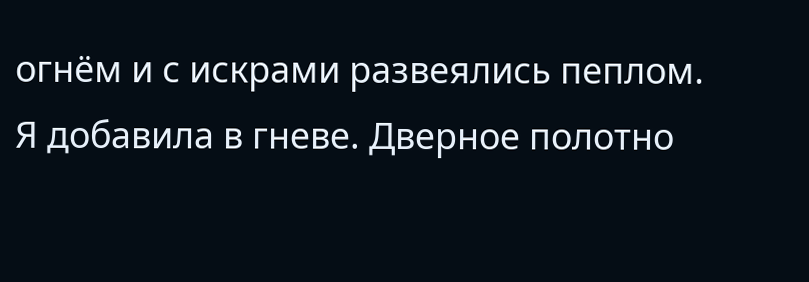огнём и с искрами развеялись пеплом. Я добавила в гневе. Дверное полотно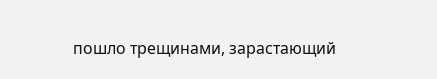пошло трещинами, зарастающий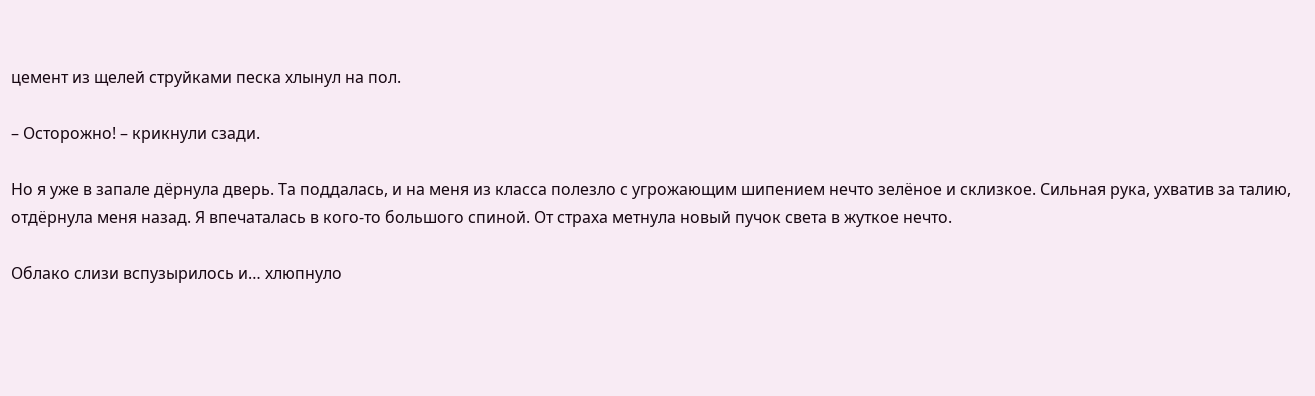цемент из щелей струйками песка хлынул на пол.

– Осторожно! – крикнули сзади.

Но я уже в запале дёрнула дверь. Та поддалась, и на меня из класса полезло с угрожающим шипением нечто зелёное и склизкое. Сильная рука, ухватив за талию, отдёрнула меня назад. Я впечаталась в кого-то большого спиной. От страха метнула новый пучок света в жуткое нечто.

Облако слизи вспузырилось и… хлюпнуло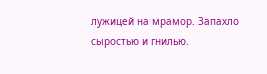лужицей на мрамор. Запахло сыростью и гнилью.